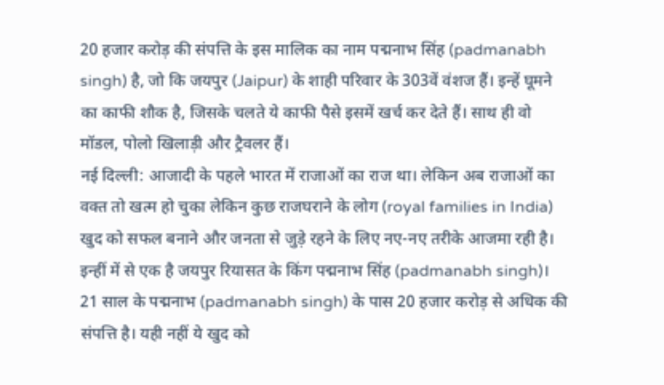20 हजार करोड़ की संपत्ति के इस मालिक का नाम पद्मनाभ सिंह (padmanabh singh) है, जो कि जयपुर (Jaipur) के शाही परिवार के 303वें वंशज हैं। इन्हें घूमने का काफी शौक है, जिसके चलते ये काफी पैसे इसमें खर्च कर देते हैं। साथ ही वो मॉडल, पोलो खिलाड़ी और ट्रैवलर हैं।
नई दिल्ली: आजादी के पहले भारत में राजाओं का राज था। लेकिन अब राजाओं का वक्त तो खत्म हो चुका लेकिन कुछ राजघराने के लोग (royal families in India) खुद को सफल बनाने और जनता से जुड़े रहने के लिए नए-नए तरीके आजमा रही है। इन्हीं में से एक है जयपुर रियासत के किंग पद्मनाभ सिंह (padmanabh singh)।
21 साल के पद्मनाभ (padmanabh singh) के पास 20 हजार करोड़ से अधिक की संपत्ति है। यही नहीं ये खुद को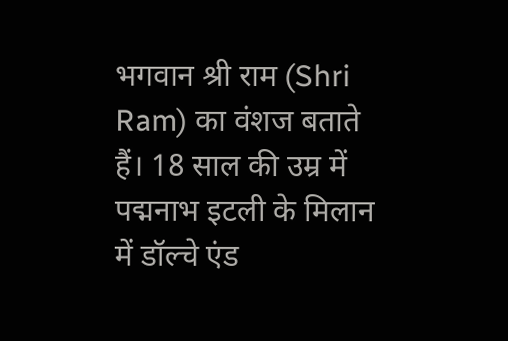भगवान श्री राम (Shri Ram) का वंशज बताते हैं। 18 साल की उम्र में पद्मनाभ इटली के मिलान में डॉल्चे एंड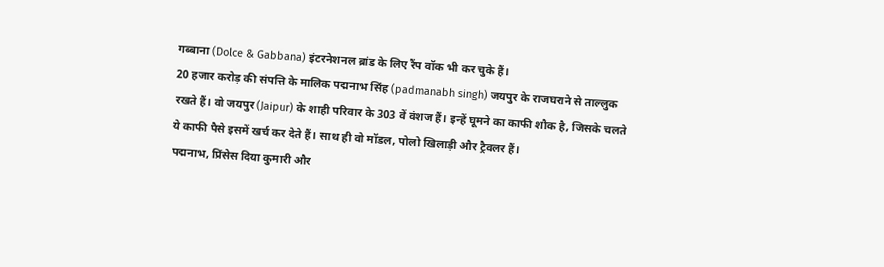गब्बाना (Dolce & Gabbana) इंटरनेशनल ब्रांड के लिए रैंप वॉक भी कर चुके हैं।
20 हजार करोड़ की संपत्ति के मालिक पद्मनाभ सिंह (padmanabh singh) जयपुर के राजघराने से ताल्लुक रखते हैं। वो जयपुर (Jaipur) के शाही परिवार के 303 वें वंशज हैं। इन्हें घूमने का काफी शौक है, जिसके चलते ये काफी पैसे इसमें खर्च कर देते हैं। साथ ही वो मॉडल, पोलो खिलाड़ी और ट्रैवलर हैं।
पद्मनाभ, प्रिंसेस दिया कुमारी और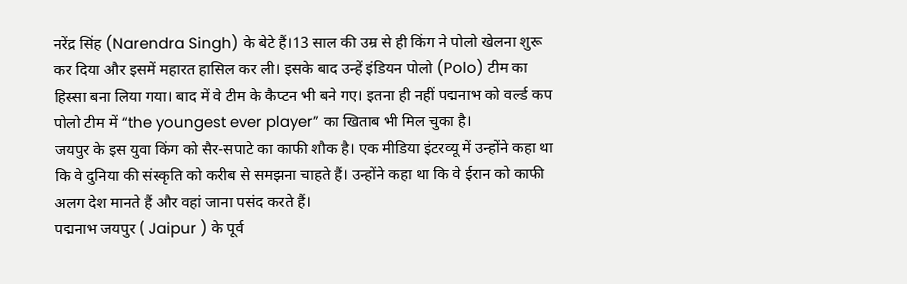नरेंद्र सिंह (Narendra Singh) के बेटे हैं।13 साल की उम्र से ही किंग ने पोलो खेलना शुरू कर दिया और इसमें महारत हासिल कर ली। इसके बाद उन्हें इंडियन पोलो (Polo) टीम का हिस्सा बना लिया गया। बाद में वे टीम के कैप्टन भी बने गए। इतना ही नहीं पद्मनाभ को वर्ल्ड कप पोलो टीम में “the youngest ever player” का खिताब भी मिल चुका है।
जयपुर के इस युवा किंग को सैर-सपाटे का काफी शौक है। एक मीडिया इंटरव्यू में उन्होंने कहा था कि वे दुनिया की संस्कृति को करीब से समझना चाहते हैं। उन्होंने कहा था कि वे ईरान को काफी अलग देश मानते हैं और वहां जाना पसंद करते हैं।
पद्मनाभ जयपुर ( Jaipur ) के पूर्व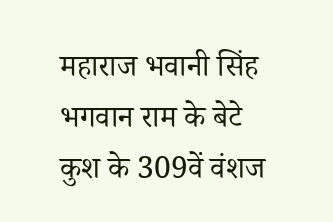महाराज भवानी सिंह भगवान राम के बेटे कुश के 309वें वंशज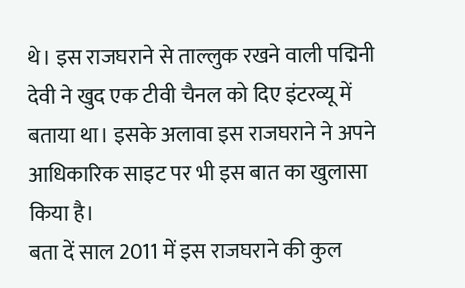थे। इस राजघराने से ताल्लुक रखने वाली पद्मिनी देवी ने खुद एक टीवी चैनल को दिए इंटरव्यू में बताया था। इसके अलावा इस राजघराने ने अपने आधिकारिक साइट पर भी इस बात का खुलासा किया है।
बता दें साल 2011 में इस राजघराने की कुल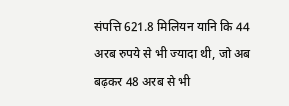संपत्ति 621.8 मिलियन यानि कि 44 अरब रुपये से भी ज्यादा थी, जो अब बढ़कर 48 अरब से भी